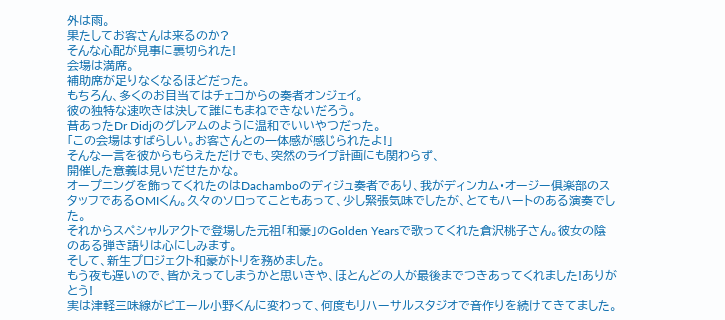外は雨。
果たしてお客さんは来るのか?
そんな心配が見事に裏切られた!
会場は満席。
補助席が足りなくなるほどだった。
もちろん、多くのお目当てはチェコからの奏者オンジェイ。
彼の独特な速吹きは決して誰にもまねできないだろう。
昔あったDr Didjのグレアムのように温和でいいやつだった。
「この会場はすばらしい。お客さんとの一体感が感じられたよ!」
そんな一言を彼からもらえただけでも、突然のライブ計画にも関わらず、
開催した意義は見いだせたかな。
オープニングを飾ってくれたのはDachamboのディジュ奏者であり、我がディンカム・オージー倶楽部のスタッフであるOMIくん。久々のソロってこともあって、少し緊張気味でしたが、とてもハートのある演奏でした。
それからスペシャルアクトで登場した元祖「和豪」のGolden Yearsで歌ってくれた倉沢桃子さん。彼女の陰のある弾き語りは心にしみます。
そして、新生プロジェクト和豪がトリを務めました。
もう夜も遅いので、皆かえってしまうかと思いきや、ほとんどの人が最後までつきあってくれました!ありがとう!
実は津軽三味線がピエール小野くんに変わって、何度もリハーサルスタジオで音作りを続けてきてました。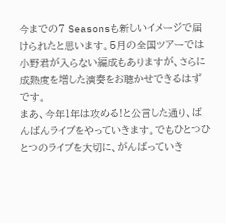今までの7 Seasonsも新しいイメージで届けられたと思います。5月の全国ツアーでは小野君が入らない編成もありますが、さらに成熟度を増した演奏をお聴かせできるはずです。
まあ、今年1年は攻める!と公言した通り、ばんばんライブをやっていきます。でもひとつひとつのライブを大切に、がんばっていき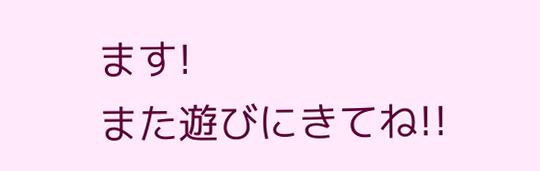ます!
また遊びにきてね!!